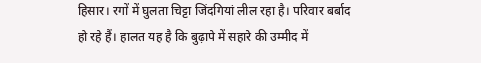हिसार। रगों में घुलता चिट्टा जिंदगियां लील रहा है। परिवार बर्बाद हो रहे हैं। हालत यह है कि बुढ़ापे में सहारे की उम्मीद में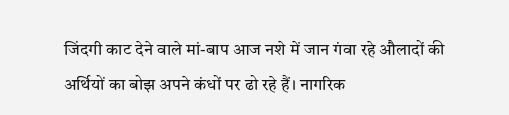जिंदगी काट देने वाले मां-बाप आज नशे में जान गंवा रहे औलादों की अर्थियों का बोझ अपने कंधों पर ढो रहे हैं। नागरिक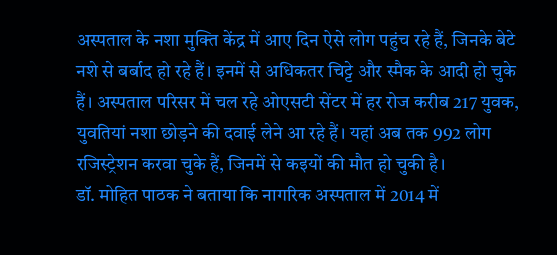अस्पताल के नशा मुक्ति केंद्र में आए दिन ऐसे लोग पहुंच रहे हैं, जिनके बेटे नशे से बर्बाद हो रहे हैं। इनमें से अधिकतर चिट्टे और स्मैक के आदी हो चुके हैं। अस्पताल परिसर में चल रहे ओएसटी सेंटर में हर रोज करीब 217 युवक, युवतियां नशा छोड़ने की दवाई लेने आ रहे हैं। यहां अब तक 992 लोग रजिस्ट्रेशन करवा चुके हैं, जिनमें से कइयों की मौत हो चुकी है।
डॉ. मोहित पाठक ने बताया कि नागरिक अस्पताल में 2014 में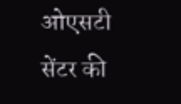ओएसटी सेंटर की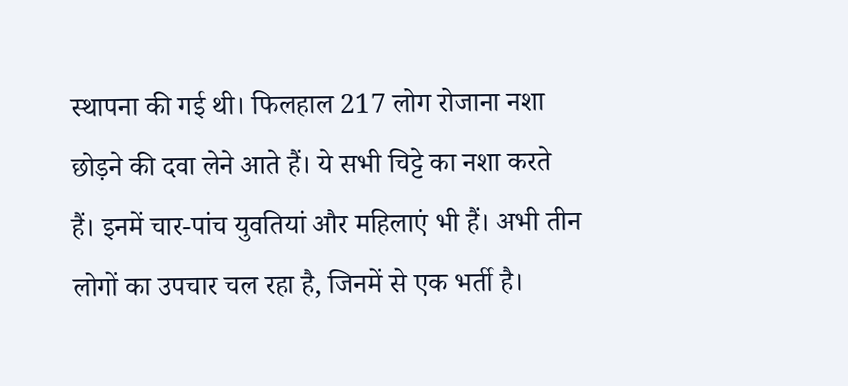स्थापना की गई थी। फिलहाल 217 लोग रोजाना नशा छोड़ने की दवा लेने आते हैं। ये सभी चिट्टे का नशा करते हैं। इनमें चार-पांच युवतियां और महिलाएं भी हैं। अभी तीन लोगों का उपचार चल रहा है, जिनमें से एक भर्ती है।